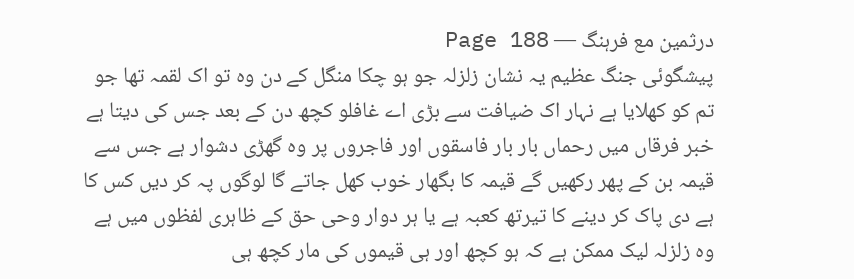درثمین مع فرہنگ — Page 188
پیشگوئی جنگ عظیم یہ نشان زلزلہ جو ہو چکا منگل کے دن وہ تو اک لقمہ تھا جو تم کو کھلایا ہے نہار اک ضیافت سے بڑی اے غافلو کچھ دن کے بعد جس کی دیتا ہے خبر فرقاں میں رحماں بار بار فاسقوں اور فاجروں پر وہ گھڑی دشوار ہے جس سے قیمہ بن کے پھر رکھیں گے قیمہ کا بگھار خوب کھل جاتے گا لوگوں پہ کر دیں کس کا ہے دی پاک کر دینے کا تیرتھ کعبہ ہے یا ہر دوار وحی حق کے ظاہری لفظوں میں ہے وہ زلزلہ لیک ممکن ہے کہ ہو کچھ اور ہی قیموں کی مار کچھ ہی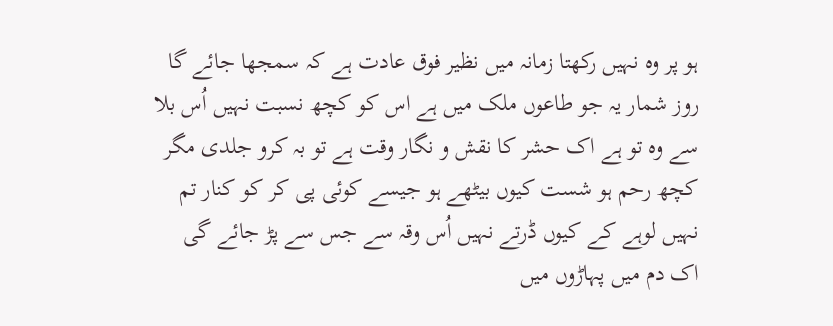ہو پر وہ نہیں رکھتا زمانہ میں نظیر فوق عادت ہے کہ سمجھا جائے گا روز شمار یہ جو طاعوں ملک میں ہے اس کو کچھ نسبت نہیں اُس بلا سے وہ تو ہے اک حشر کا نقش و نگار وقت ہے تو بہ کرو جلدی مگر کچھ رحم ہو شست کیوں بیٹھے ہو جیسے کوئی پی کر کو کنار تم نہیں لوہے کے کیوں ڈرتے نہیں اُس وقہ سے جس سے پڑ جائے گی اک دم میں پہاڑوں میں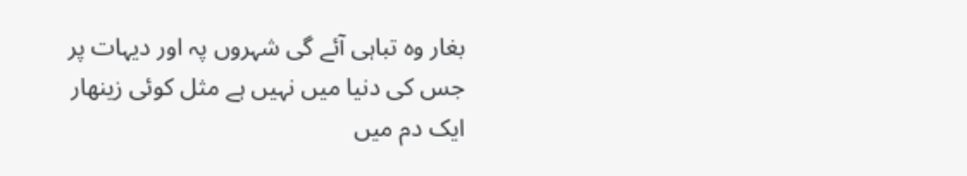بغار وہ تباہی آئے گی شہروں پہ اور دیہات پر جس کی دنیا میں نہیں ہے مثل کوئی زینهار ایک دم میں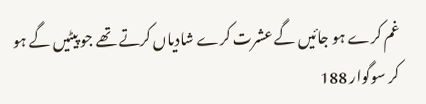غم کرے ہو جائیں گے عشرت کرے شادیاں کرتے تھے جو پیٹیں گے ہو کر سوگوار 188